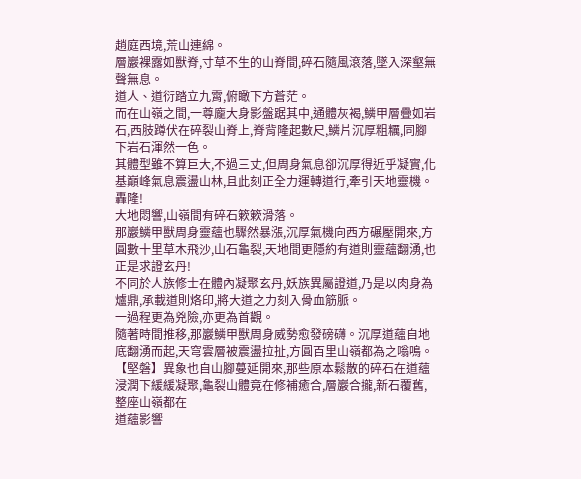趙庭西境,荒山連綿。
層巖裸露如獸脊,寸草不生的山脊間,碎石隨風滾落,墜入深壑無聲無息。
道人、道衍踏立九霄,俯瞰下方蒼茫。
而在山嶺之間,一尊龐大身影盤踞其中,通體灰褐,鱗甲層疊如岩石,西肢蹲伏在碎裂山脊上,脊背隆起數尺,鱗片沉厚粗糲,同腳下岩石渾然一色。
其體型雖不算巨大,不過三丈,但周身氣息卻沉厚得近乎凝實,化基巔峰氣息震盪山林,且此刻正全力運轉道行,牽引天地靈機。
轟隆!
大地悶響,山嶺間有碎石簌簌滑落。
那巖鱗甲獸周身靈蘊也驟然暴漲,沉厚氣機向西方碾壓開來,方圓數十里草木飛沙,山石龜裂,天地間更隱約有道則靈蘊翻湧,也正是求證玄丹!
不同於人族修士在體內凝聚玄丹,妖族異屬證道,乃是以肉身為爐鼎,承載道則烙印,將大道之力刻入骨血筋脈。
一過程更為兇險,亦更為首觀。
隨著時間推移,那巖鱗甲獸周身威勢愈發磅礴。沉厚道蘊自地底翻湧而起,天穹雲層被震盪拉扯,方圓百里山嶺都為之嗡鳴。
【堅磐】異象也自山腳蔓延開來,那些原本鬆散的碎石在道蘊浸潤下緩緩凝聚,龜裂山體竟在修補癒合,層巖合攏,新石覆舊,整座山嶺都在
道蘊影響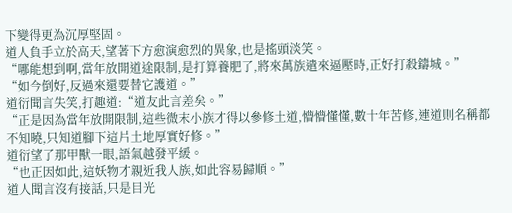下變得更為沉厚堅固。
道人負手立於高天,望著下方愈演愈烈的異象,也是搖頭淡笑。
“哪能想到啊,當年放開道途限制,是打算養肥了,將來萬族遣來逼壓時,正好打殺鑄城。”
“如今倒好,反過來還要替它護道。”
道衍聞言失笑,打趣道:“道友此言差矣。”
“正是因為當年放開限制,這些微末小族才得以參修土道,懵懵懂懂,數十年苦修,連道則名稱都不知曉,只知道腳下這片土地厚實好修。”
道衍望了那甲獸一眼,語氣越發平緩。
“也正因如此,這妖物才親近我人族,如此容易歸順。”
道人聞言沒有接話,只是目光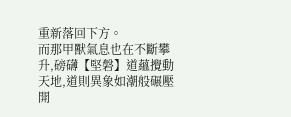重新落回下方。
而那甲獸氣息也在不斷攀升,磅礴【堅磐】道蘊攪動天地,道則異象如潮般碾壓開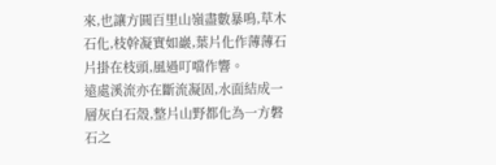來,也讓方圓百里山嶺盡數暴鳴,草木石化,枝幹凝實如巖,葉片化作薄薄石片掛在枝頭,風過叮噹作響。
遠處溪流亦在斷流凝固,水面結成一層灰白石殼,整片山野都化為一方磐石之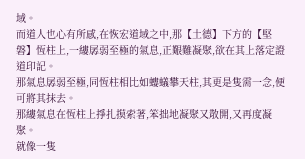域。
而道人也心有所感,在恢宏道域之中,那【土德】下方的【堅磐】恆柱上,一縷孱弱至極的氣息,正艱難凝聚,欲在其上落定證道印記。
那氣息孱弱至極,同恆柱相比如螻蟻攀天柱,其更是隻需一念,便可將其抹去。
那縷氣息在恆柱上掙扎摸索著,笨拙地凝聚又散開,又再度凝聚。
就像一隻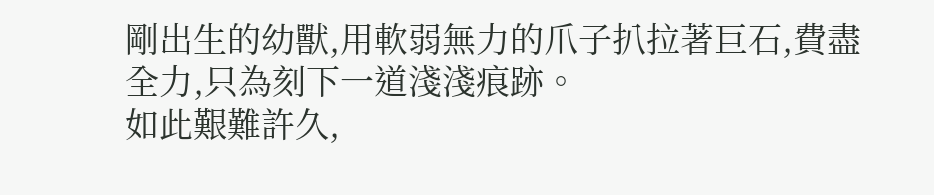剛出生的幼獸,用軟弱無力的爪子扒拉著巨石,費盡全力,只為刻下一道淺淺痕跡。
如此艱難許久,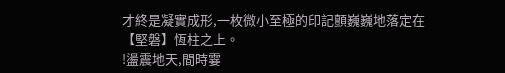才終是凝實成形,一枚微小至極的印記顫巍巍地落定在【堅磐】恆柱之上。
!盪震地天,間時霎